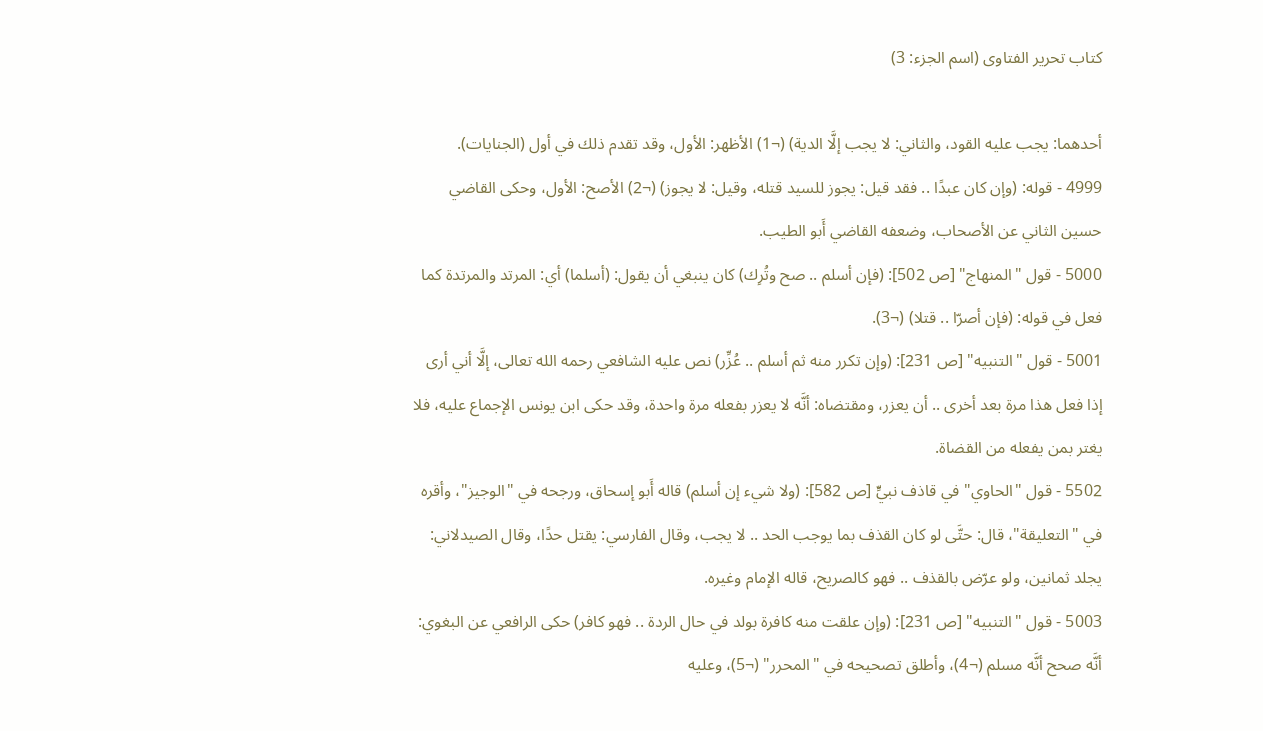كتاب تحرير الفتاوى (اسم الجزء: 3)

أحدهما: يجب عليه القود، والثاني: لا يجب إلَّا الدية) (¬1) الأظهر: الأول، وقد تقدم ذلك في أول (الجنايات).
4999 - قوله: (وإن كان عبدًا .. فقد قيل: يجوز للسيد قتله، وقيل: لا يجوز) (¬2) الأصح: الأول، وحكى القاضي حسين الثاني عن الأصحاب، وضعفه القاضي أَبو الطيب.
5000 - قول "المنهاج" [ص 502]: (فإن أسلم .. صح وتُرِك) كان ينبغي أن يقول: (أسلما) أي: المرتد والمرتدة كما فعل في قوله: (فإن أصرّا .. قتلا) (¬3).
5001 - قول "التنبيه" [ص 231]: (وإن تكرر منه ثم أسلم .. عُزِّر) نص عليه الشافعي رحمه الله تعالى، إلَّا أني أرى إذا فعل هذا مرة بعد أخرى .. أن يعزر، ومقتضاه: أنَّه لا يعزر بفعله مرة واحدة، وقد حكى ابن يونس الإجماع عليه، فلا يغتر بمن يفعله من القضاة.
5502 - قول "الحاوي" في قاذف نبيٍّ [ص 582]: (ولا شيء إن أسلم) قاله أَبو إسحاق، ورجحه في "الوجيز"، وأقره في "التعليقة"، قال: حتَّى لو كان القذف بما يوجب الحد .. لا يجب، وقال الفارسي: يقتل حدًا، وقال الصيدلاني: يجلد ثمانين، ولو عرّض بالقذف .. فهو كالصريح، قاله الإمام وغيره.
5003 - قول "التنبيه" [ص 231]: (وإن علقت منه كافرة بولد في حال الردة .. فهو كافر) حكى الرافعي عن البغوي: أنَّه صحح أنَّه مسلم (¬4)، وأطلق تصحيحه في "المحرر" (¬5)، وعليه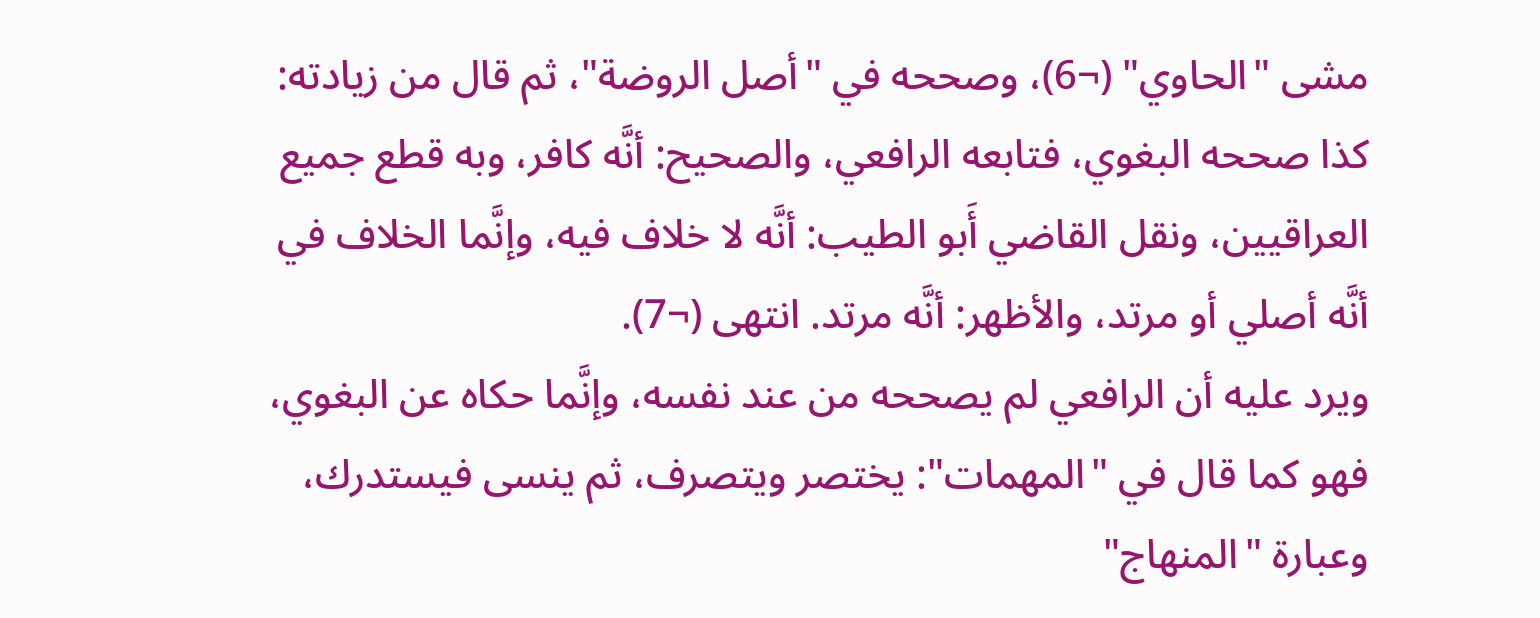مشى "الحاوي" (¬6)، وصححه في "أصل الروضة"، ثم قال من زيادته: كذا صححه البغوي، فتابعه الرافعي، والصحيح: أنَّه كافر، وبه قطع جميع العراقيين، ونقل القاضي أَبو الطيب: أنَّه لا خلاف فيه، وإنَّما الخلاف في أنَّه أصلي أو مرتد، والأظهر: أنَّه مرتد. انتهى (¬7).
ويرد عليه أن الرافعي لم يصححه من عند نفسه، وإنَّما حكاه عن البغوي، فهو كما قال في "المهمات": يختصر ويتصرف، ثم ينسى فيستدرك، وعبارة "المنهاج"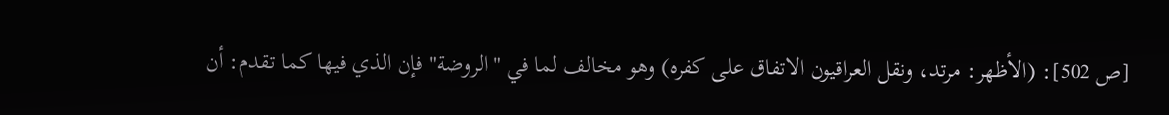[ص 502]: (الأظهر: مرتد، ونقل العراقيون الاتفاق على كفره) وهو مخالف لما في "الروضة" فإن الذي فيها كما تقدم: أن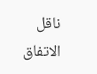ناقل الاتفاق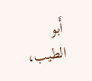أَبو الطيب،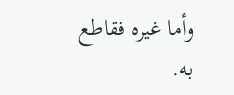وأما غيره فقاطع به.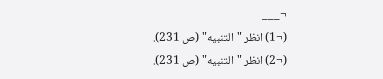¬___
(¬1) انظر "التنبيه" (ص 231).
(¬2) انظر "التنبيه" (ص 231).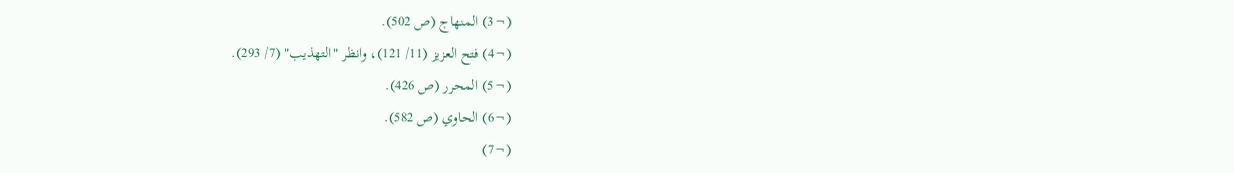(¬3) المنهاج (ص 502).
(¬4) فتح العزيز (11/ 121)، وانظر "التهذيب" (7/ 293).
(¬5) المحرر (ص 426).
(¬6) الحاوي (ص 582).
(¬7)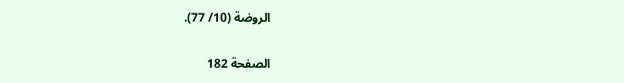الروضة (10/ 77).

الصفحة 182